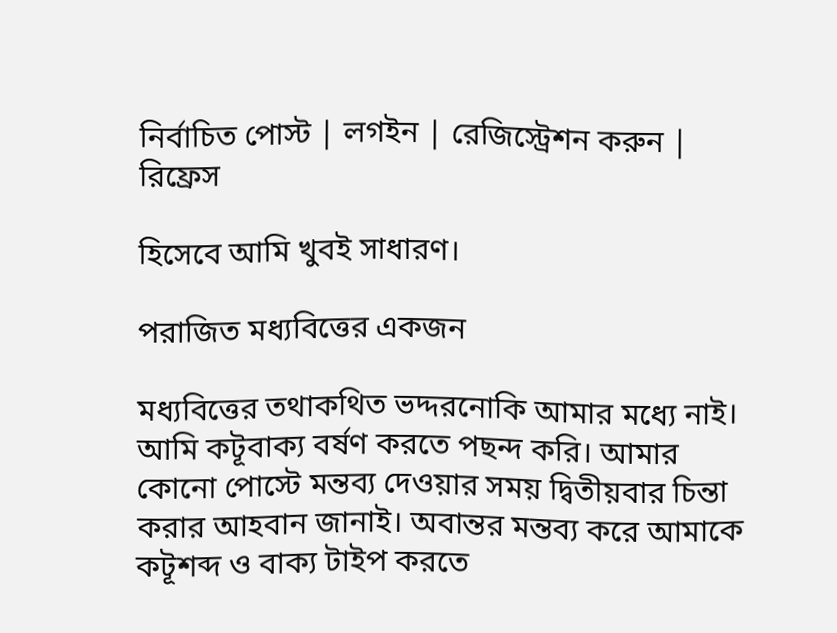নির্বাচিত পোস্ট | লগইন | রেজিস্ট্রেশন করুন | রিফ্রেস

হিসেবে আমি খুবই সাধারণ।

পরাজিত মধ্যবিত্তের একজন

মধ্যবিত্তের তথাকথিত ভদ্দরনোকি আমার মধ্যে নাই। আমি কটূবাক্য বর্ষণ করতে পছন্দ করি। আমার কোনো পোস্টে মন্তব্য দেওয়ার সময় দ্বিতীয়বার চিন্তা করার আহবান জানাই। অবান্তর মন্তব্য করে আমাকে কটূশব্দ ও বাক্য টাইপ করতে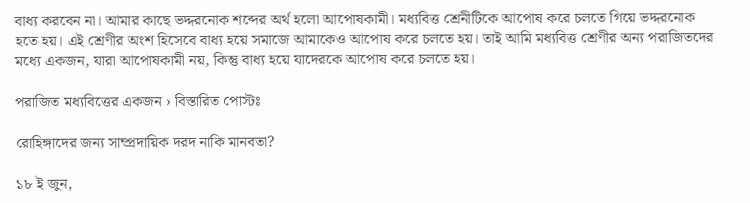বাধ্য করবেন না। আমার কাছে ভদ্দরনোক শব্দের অর্থ হলো আপোষকামী। মধ্যবিত্ত শ্রেনীটিকে আপোষ করে চলতে গিয়ে ভদ্দরনোক হতে হয়। এই শ্রেণীর অংশ হিসেবে বাধ্য হয়ে সমাজে আমাকেও আপোষ করে চলতে হয়। তাই আমি মধ্যবিত্ত শ্রেণীর অন্য পরাজিতদের মধ্যে একজন, যারা আপোষকামী নয়, কিন্তু বাধ্য হয়ে যাদেরকে আপোষ করে চলতে হয়।

পরাজিত মধ্যবিত্তের একজন › বিস্তারিত পোস্টঃ

রোহিঙ্গাদের জন্য সাম্প্রদায়িক দরদ নাকি মানবতা?

১৮ ই জুন,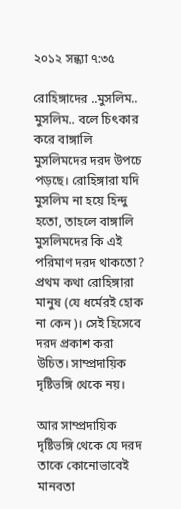২০১২ সন্ধ্যা ৭:৩৫

রোহিঙ্গাদের ..মুসলিম.. মুসলিম.. বলে চিৎকার করে বাঙ্গালি মুসলিমদের দরদ উপচে পড়ছে। রোহিঙ্গারা যদি মুসলিম না হয়ে হিন্দু হতো, তাহলে বাঙ্গালি মুসলিমদের কি এই পরিমাণ দরদ থাকতো? প্রথম কথা রোহিঙ্গারা মানুষ (যে ধর্মেরই হোক না কেন)। সেই হিসেবে দরদ প্রকাশ করা উচিত। সাম্প্রদায়িক দৃষ্টিভঙ্গি থেকে নয়।

আর সাম্প্রদায়িক দৃষ্টিভঙ্গি থেকে যে দরদ তাকে কোনোভাবেই মানবতা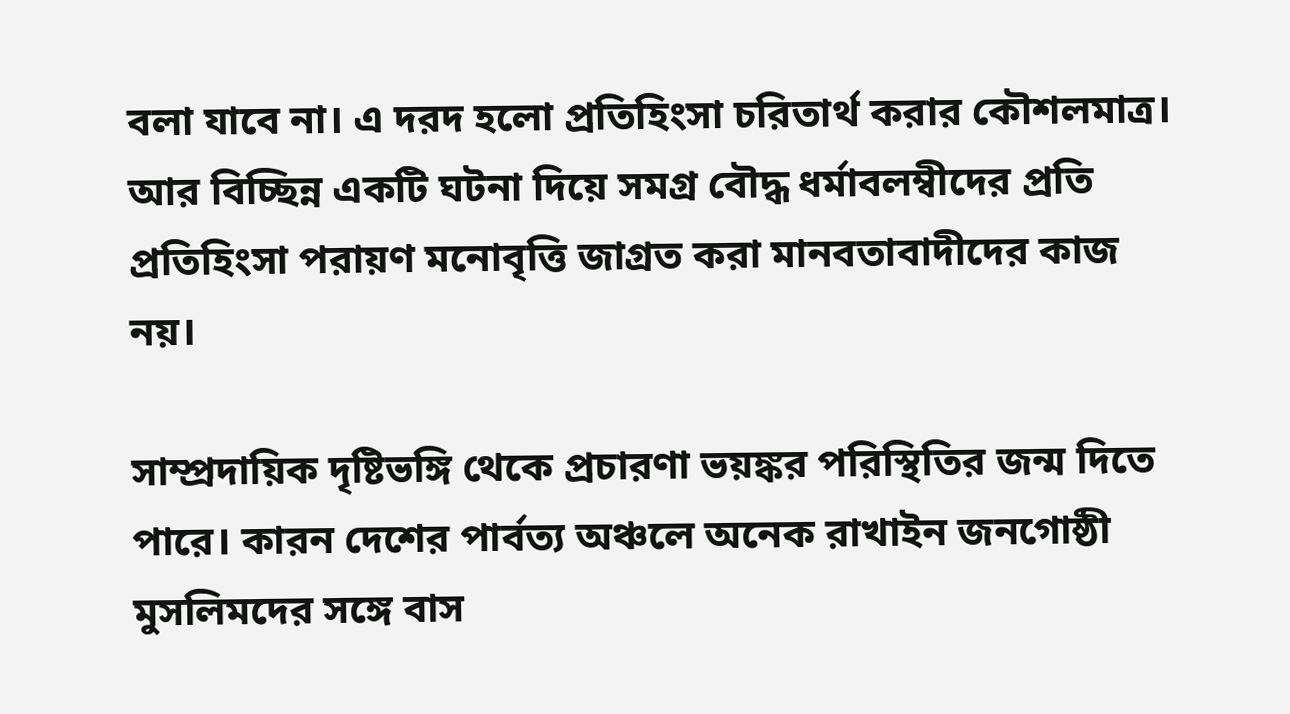বলা যাবে না। এ দরদ হলো প্রতিহিংসা চরিতার্থ করার কৌশলমাত্র। আর বিচ্ছিন্ন একটি ঘটনা দিয়ে সমগ্র বৌদ্ধ ধর্মাবলম্বীদের প্রতি প্রতিহিংসা পরায়ণ মনোবৃত্তি জাগ্রত করা মানবতাবাদীদের কাজ নয়।

সাম্প্রদায়িক দৃষ্টিভঙ্গি থেকে প্রচারণা ভয়ঙ্কর পরিস্থিতির জন্ম দিতে পারে। কারন দেশের পার্বত্য অঞ্চলে অনেক রাখাইন জনগোষ্ঠী মুসলিমদের সঙ্গে বাস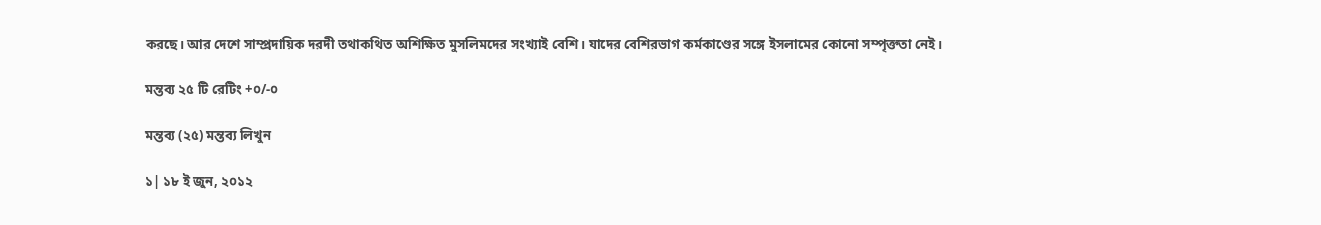করছে। আর দেশে সাম্প্রদায়িক দরদী তথাকথিত অশিক্ষিত মুসলিমদের সংখ্যাই বেশি। যাদের বেশিরভাগ কর্মকাণ্ডের সঙ্গে ইসলামের কোনো সম্পৃক্ততা নেই।

মন্তব্য ২৫ টি রেটিং +০/-০

মন্তব্য (২৫) মন্তব্য লিখুন

১| ১৮ ই জুন, ২০১২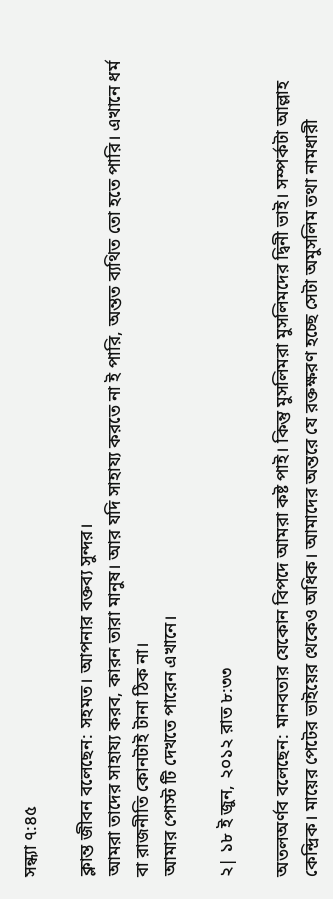সন্ধ্যা ৭:৪৫

ক্লান্ত জীবন বলেছেন: সহমত। আপনার বক্তব্য সুন্দর।
আমরা তাদের সাহায্য করব, কারন তারা মানুষ। আর যদি সাহায্য করতে না ই পারি, অন্তত ব্যথিত তো হতে পারি। এখানে ধর্ম বা রাজনীতি কোনটাই টানা ঠিক না।
আমার পোস্ট টি দেখতে পারেন এখানে।

২| ১৮ ই জুন, ২০১২ রাত ৮:৩৩

অতলঅর্ণব বলেছেন: মানবতার যেকোন বিপদে আমরা কষ্ট পাই। কিন্তু মুসলিমরা মুসলিমদের দ্বিনী ভাই। সম্পর্কটা আল্লাহ কেন্দ্রিক। মায়ের পেটের ভাইয়ের থেকেও অধিক। আমাদের অন্তরে যে রক্তক্ষরণ হচ্ছে সেটা অমুসলিম তথা নামধারী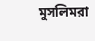মুসলিমরা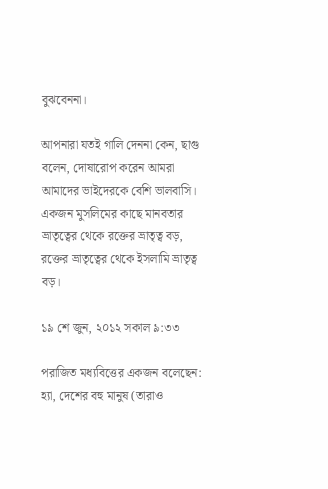বুঝবেননা।

আপনারা যতই গালি দেননা কেন, ছাগু বলেন, দোষারোপ করেন আমরা আমাদের ভাইদেরকে বেশি ভালবাসি। একজন মুসলিমের কাছে মানবতার ভ্রাতৃত্বের থেকে রক্তের ভ্রাতৃত্ব বড়, রক্তের ভ্রাতৃত্বের থেকে ইসলামি ভ্রাতৃত্ব বড়।

১৯ শে জুন, ২০১২ সকাল ৯:৩৩

পরাজিত মধ্যবিত্তের একজন বলেছেন: হ্যা, দেশের বহু মানুষ (তারাও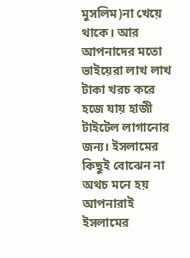মুসলিম)না খেয়ে থাকে। আর আপনাদের মতো ভাইয়েরা লাখ লাখ টাকা খরচ করে হজে যায় হাজী টাইটেল লাগানোর জন্য। ইসলামের কিছুই বোঝেন না অথচ মনে হয় আপনারাই ইসলামের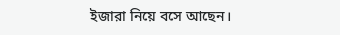ইজারা নিয়ে বসে আছেন।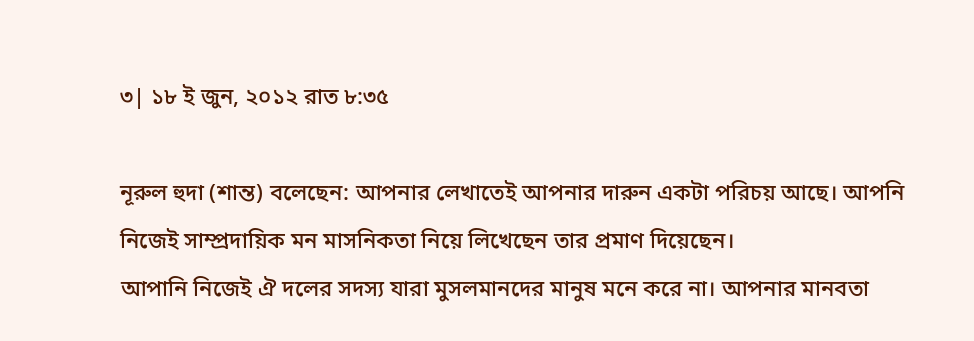৩| ১৮ ই জুন, ২০১২ রাত ৮:৩৫

নূরুল হুদা (শান্ত) বলেছেন: আপনার লেখাতেই আপনার দারুন একটা পরিচয় আছে। আপনি নিজেই সাম্প্রদায়িক মন মাসনিকতা নিয়ে লিখেছেন তার প্রমাণ দিয়েছেন।
আপানি নিজেই ঐ দলের সদস্য যারা মুসলমানদের মানুষ মনে করে না। আপনার মানবতা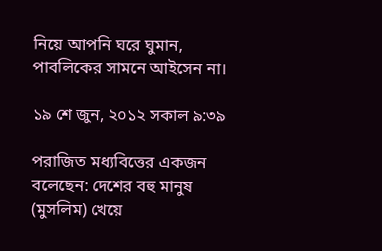নিয়ে আপনি ঘরে ঘুমান, পাবলিকের সামনে আইসেন না।

১৯ শে জুন, ২০১২ সকাল ৯:৩৯

পরাজিত মধ্যবিত্তের একজন বলেছেন: দেশের বহু মানুষ (মুসলিম) খেয়ে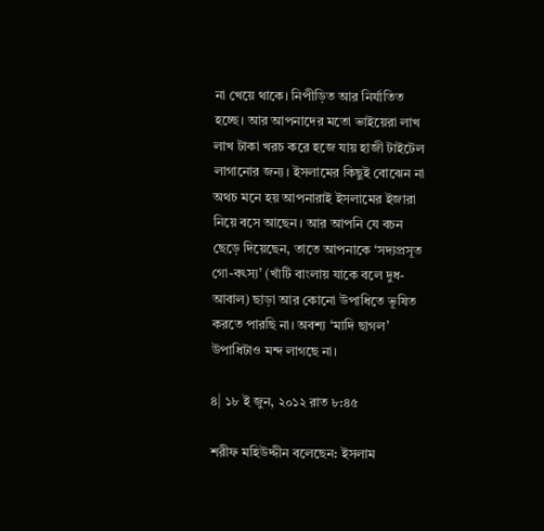না খেয়ে থাকে। নিপীড়িত আর নির্যাতিত হচ্ছে। আর আপনাদের মতো ভাইয়েরা লাখ লাখ টাকা খরচ করে হজে যায় হাজী টাইটেল লাগানোর জন্য। ইসলামের কিছুই বোঝেন না অথচ মনে হয় আপনারাই ইসলামের ইজারা নিয়ে বসে আছেন। আর আপনি যে বচন ছেড়ে দিয়েছেন, তাতে আপনাকে ‘সদ্যপ্রসূত গো-বৎস্য’ (খাঁটি বাংলায় যাকে বলে দুধ-আবাল) ছাড়া আর কোনো উপাধিতে ভূষিত করতে পারছি না। অবশ্য ‘মাদি ছাগল’ উপাধিটাও মন্দ লাগছে না।

৪| ১৮ ই জুন, ২০১২ রাত ৮:৪৫

শরীফ মহিউদ্দীন বলেছেন: ইসলাম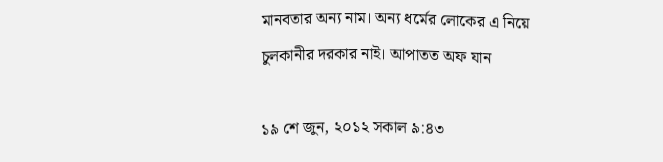মানবতার অন্য নাম। অন্য ধর্মের লোকের এ নিয়ে চুলকানীর দরকার নাই। আপাতত অফ যান

১৯ শে জুন, ২০১২ সকাল ৯:৪৩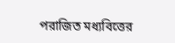পরাজিত মধ্যবিত্তের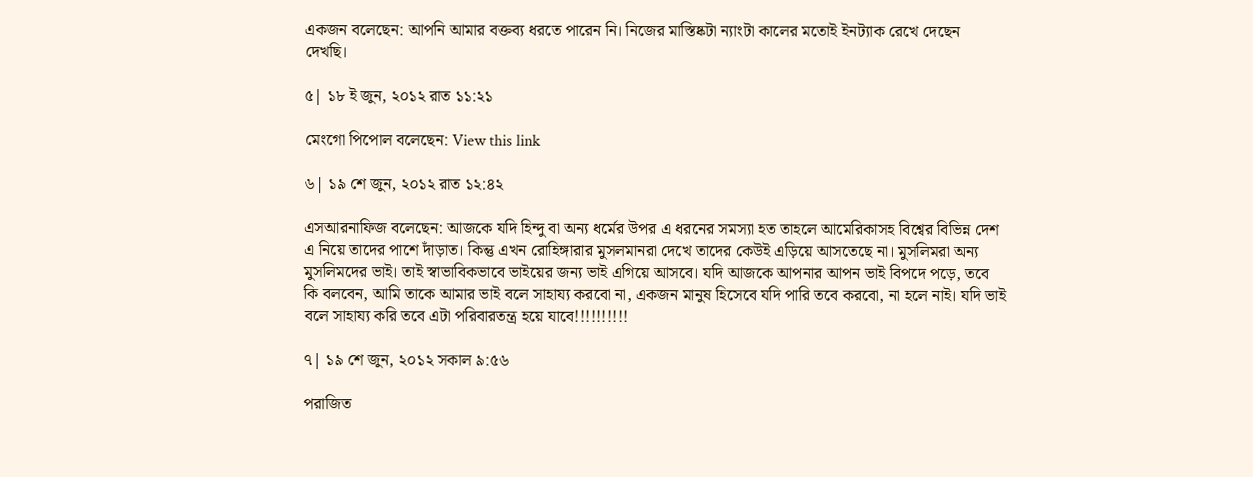একজন বলেছেন: আপনি আমার বক্তব্য ধরতে পারেন নি। নিজের মাস্তিষ্কটা ন্যাংটা কালের মতোই ইনট্যাক রেখে দেছেন দেখছি।

৫| ১৮ ই জুন, ২০১২ রাত ১১:২১

মেংগো পিপোল বলেছেন: View this link

৬| ১৯ শে জুন, ২০১২ রাত ১২:৪২

এসআরনাফিজ বলেছেন: আজকে যদি হিন্দু বা অন্য ধর্মের উপর এ ধরনের সমস্যা হত তাহলে আমেরিকাসহ বিশ্বের বিভিন্ন দেশ এ নিয়ে তাদের পাশে দাঁড়াত। কিন্তু এখন রোহিঙ্গারার মুসলমানরা দেখে তাদের কেউই এড়িয়ে আসতেছে না। মুসলিমরা অন্য মুসলিমদের ভাই। তাই স্বাভাবিকভাবে ভাইয়ের জন্য ভাই এগিয়ে আসবে। যদি আজকে আপনার আপন ভাই বিপদে পড়ে, তবে কি বলবেন, আমি তাকে আমার ভাই বলে সাহায্য করবো না, একজন মানুষ হিসেবে যদি পারি তবে করবো, না হলে নাই। যদি ভাই বলে সাহায্য করি তবে এটা পরিবারতন্ত্র হয়ে যাবে!!!!!!!!!!

৭| ১৯ শে জুন, ২০১২ সকাল ৯:৫৬

পরাজিত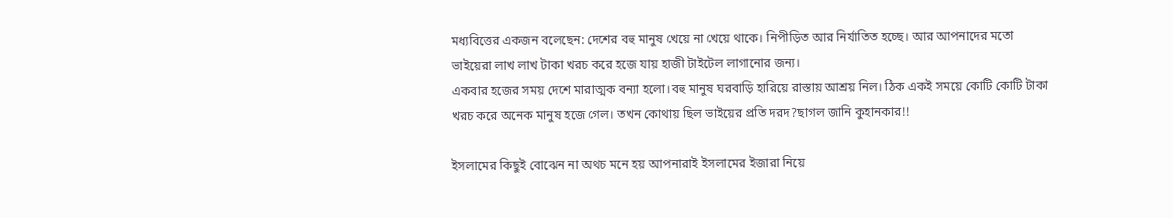মধ্যবিত্তের একজন বলেছেন: দেশের বহু মানুষ খেয়ে না খেয়ে থাকে। নিপীড়িত আর নির্যাতিত হচ্ছে। আর আপনাদের মতো ভাইয়েরা লাখ লাখ টাকা খরচ করে হজে যায় হাজী টাইটেল লাগানোর জন্য।
একবার হজের সময় দেশে মারাত্মক বন্যা হলো।বহু মানুষ ঘরবাড়ি হারিয়ে রাস্তায় আশ্রয় নিল। ঠিক একই সময়ে কোটি কোটি টাকা খরচ করে অনেক মানুষ হজে গেল। তখন কোথায় ছিল ভাইয়ের প্রতি দরদ?ছাগল জানি কুহানকার!!

ইসলামের কিছুই বোঝেন না অথচ মনে হয় আপনারাই ইসলামের ইজারা নিয়ে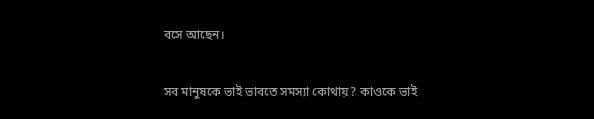বসে আছেন।

সব মানুষকে ভাই ভাবতে সমস্যা কোথায়? কাওকে ভাই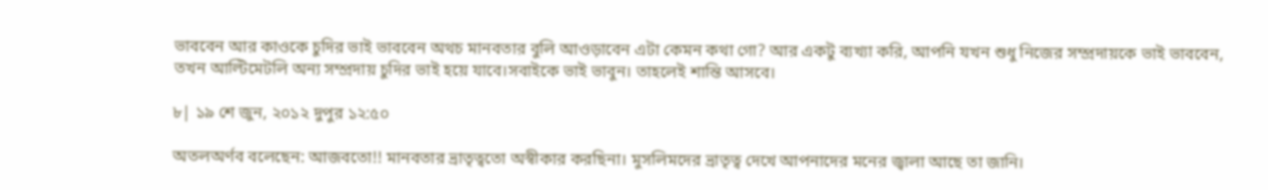ভাববেন আর কাওকে চুদির ভাই ভাববেন অথচ মানবতার বুলি আওড়াবেন এটা কেমন কথা গো? আর একটু ব্যখ্যা করি, আপনি যখন শুধু নিজের সম্প্রদায়কে ভাই ভাববেন, তখন আল্টিমেটলি অন্য সম্প্রদায় চুদির ভাই হয়ে যাবে।সবাইকে ‌ভাই ভাবুন। তাহলেই শান্তি আসবে।

৮| ১৯ শে জুন, ২০১২ দুপুর ১২:৫০

অতলঅর্ণব বলেছেন: আজবতো!! মানবতার ভ্রাতৃত্বতো অস্বীকার করছিনা। মুসলিমদের ভ্রাতৃত্ব দেখে আপনাদের মনের জ্বালা আছে তা জানি।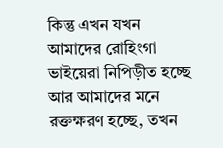কিন্তু এখন যখন আমাদের রোহিংগা ভাইয়েরা নিপিড়ীত হচ্ছে আর আমাদের মনে রক্তক্ষরণ হচ্ছে, তখন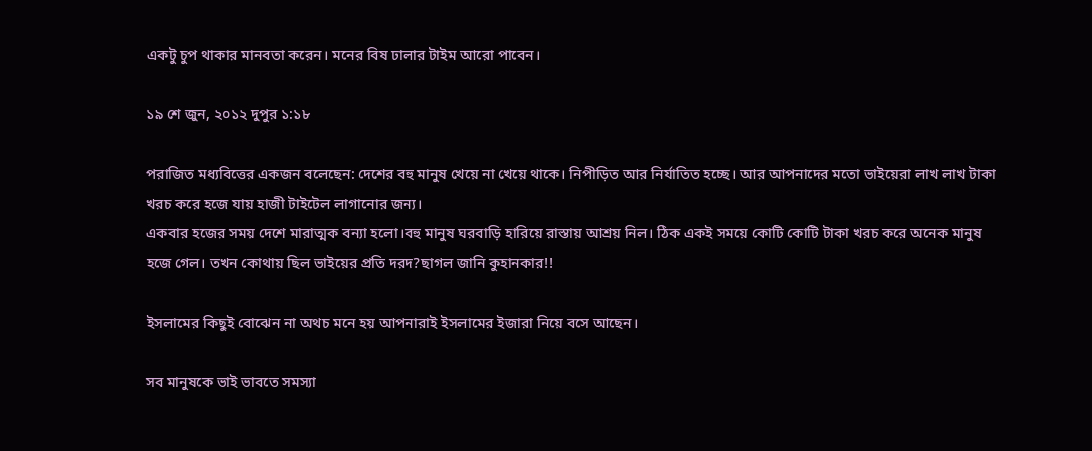একটু চুপ থাকার মানবতা করেন। মনের বিষ ঢালার টাইম আরো পাবেন।

১৯ শে জুন, ২০১২ দুপুর ১:১৮

পরাজিত মধ্যবিত্তের একজন বলেছেন: দেশের বহু মানুষ খেয়ে না খেয়ে থাকে। নিপীড়িত আর নির্যাতিত হচ্ছে। আর আপনাদের মতো ভাইয়েরা লাখ লাখ টাকা খরচ করে হজে যায় হাজী টাইটেল লাগানোর জন্য।
একবার হজের সময় দেশে মারাত্মক বন্যা হলো।বহু মানুষ ঘরবাড়ি হারিয়ে রাস্তায় আশ্রয় নিল। ঠিক একই সময়ে কোটি কোটি টাকা খরচ করে অনেক মানুষ হজে গেল। তখন কোথায় ছিল ভাইয়ের প্রতি দরদ?ছাগল জানি কুহানকার!!

ইসলামের কিছুই বোঝেন না অথচ মনে হয় আপনারাই ইসলামের ইজারা নিয়ে বসে আছেন।

সব মানুষকে ভাই ভাবতে সমস্যা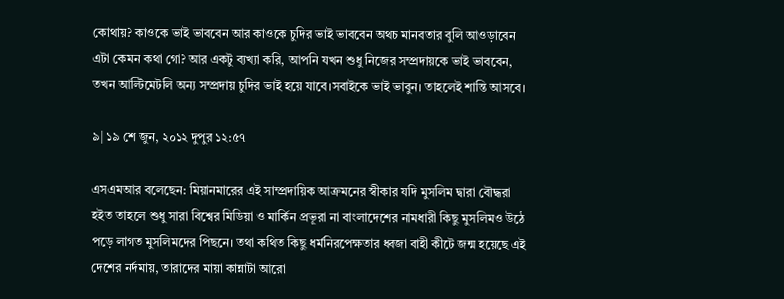কোথায়? কাওকে ভাই ভাববেন আর কাওকে চুদির ভাই ভাববেন অথচ মানবতার বুলি আওড়াবেন এটা কেমন কথা গো? আর একটু ব্যখ্যা করি, আপনি যখন শুধু নিজের সম্প্রদায়কে ভাই ভাববেন, তখন আল্টিমেটলি অন্য সম্প্রদায় চুদির ভাই হয়ে যাবে।সবাইকে ‌ভাই ভাবুন। তাহলেই শান্তি আসবে।

৯| ১৯ শে জুন, ২০১২ দুপুর ১২:৫৭

এসএমআর বলেছেন: মিয়ানমারের এই সাম্প্রদায়িক আক্রমনের স্বীকার যদি মুসলিম দ্বারা বৌদ্ধরা হইত তাহলে শুধু সারা বিশ্বের মিডিয়া ও মার্কিন প্রভূরা না বাংলাদেশের নামধারী কিছু মুসলিমও উঠে পড়ে লাগত মুসলিমদের পিছনে। তথা কথিত কিছু ধর্মনিরপেক্ষতার ধ্বজা বাহী কীটে জন্ম হয়েছে এই দেশের নর্দমায়, তারাদের মায়া কান্নাটা আরো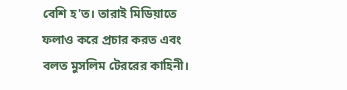বেশি হ'ত। তারাই মিডিয়াতে ফলাও করে প্রচার করত এবং বলত মুসলিম টেররের কাহিনী।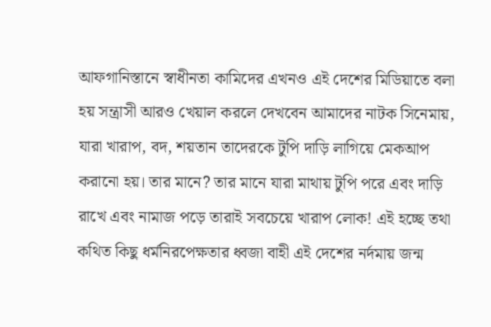আফগানিস্তানে স্বাধীনতা কামিদের এখনও এই দেশের মিডিয়াতে বলা হয় সন্ত্রাসী আরও খেয়াল করলে দেখবেন আমাদের নাটক সিনেমায়, যারা খারাপ, বদ, শয়তান তাদেরকে টুপি দাড়ি লাগিয়ে মেকআপ করানো হয়। তার মানে? তার মানে যারা মাথায় টুপি পরে এবং দাড়ি রাখে এবং নামাজ পড়ে তারাই সবচেয়ে খারাপ লোক! এই হচ্ছে তথা কথিত কিছু ধর্মনিরপেক্ষতার ধ্বজা বাহী এই দেশের নর্দমায় জন্ম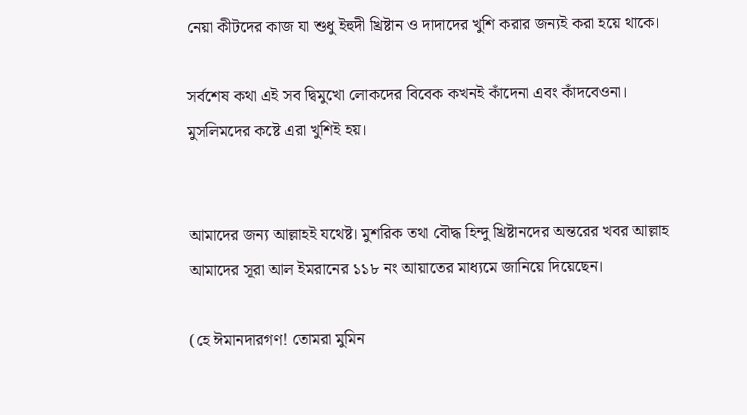নেয়া কীটদের কাজ যা শুধু ইহুদী খ্রিষ্টান ও দাদাদের খুশি করার জন্যই করা হয়ে থাকে।

সর্বশেষ কথা এই সব দ্বিমুখো লোকদের বিবেক কখনই কাঁদেনা এবং কাঁদবেওনা।
মুসলিমদের কষ্টে এরা খুশিই হয়।


আমাদের জন্য আল্লাহই যথেষ্ট। মুশরিক তথা বৌদ্ধ হিন্দু খ্রিষ্টানদের অন্তরের খবর আল্লাহ আমাদের সূরা আল ইমরানের ১১৮ নং আয়াতের মাধ্যমে জানিয়ে দিয়েছেন।

(হে ঈমানদারগণ! তোমরা মুমিন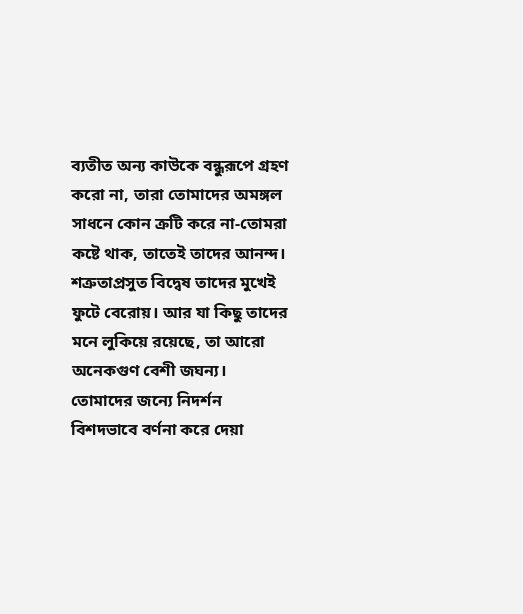ব্যতীত অন্য কাউকে বন্ধুরূপে গ্রহণ করো না, তারা তোমাদের অমঙ্গল সাধনে কোন ক্রটি করে না-তোমরা কষ্টে থাক, তাতেই তাদের আনন্দ। শত্রুতাপ্রসুত বিদ্বেষ তাদের মুখেই ফুটে বেরোয়। আর যা কিছু তাদের মনে লুকিয়ে রয়েছে, তা আরো অনেকগুণ বেশী জঘন্য। তোমাদের জন্যে নিদর্শন বিশদভাবে বর্ণনা করে দেয়া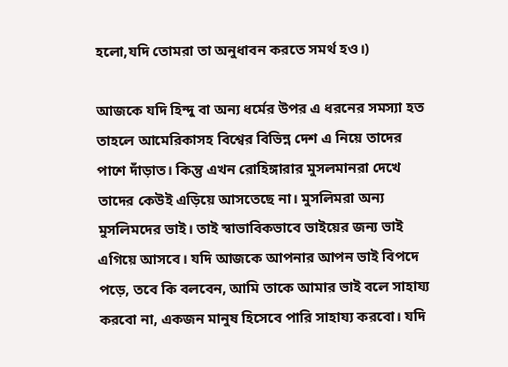হলো,যদি তোমরা তা অনুধাবন করতে সমর্থ হও।)

আজকে যদি হিন্দু বা অন্য ধর্মের উপর এ ধরনের সমস্যা হত তাহলে আমেরিকাসহ বিশ্বের বিভিন্ন দেশ এ নিয়ে তাদের পাশে দাঁড়াত। কিন্তু এখন রোহিঙ্গারার মুসলমানরা দেখে তাদের কেউই এড়িয়ে আসতেছে না। মুসলিমরা অন্য মুসলিমদের ভাই। তাই স্বাভাবিকভাবে ভাইয়ের জন্য ভাই এগিয়ে আসবে। যদি আজকে আপনার আপন ভাই বিপদে পড়ে, তবে কি বলবেন, আমি তাকে আমার ভাই বলে সাহায্য করবো না, একজন মানুষ হিসেবে পারি সাহায্য করবো। যদি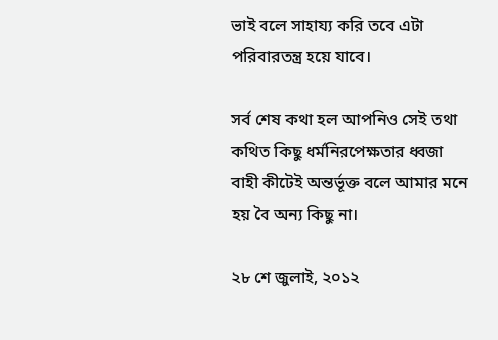ভাই বলে সাহায্য করি তবে এটা পরিবারতন্ত্র হয়ে যাবে।

সর্ব শেষ কথা হল আপনিও সেই তথা কথিত কিছু ধর্মনিরপেক্ষতার ধ্বজা বাহী কীটেই অন্তর্ভূক্ত বলে আমার মনে হয় বৈ অন্য কিছু না।

২৮ শে জুলাই, ২০১২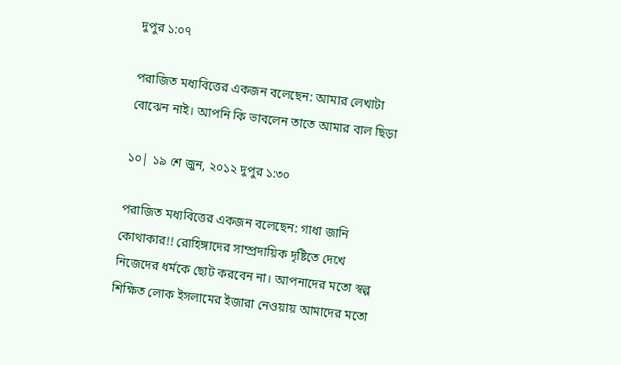দুপুর ১:০৭

পরাজিত মধ্যবিত্তের একজন বলেছেন: আমার লেখাটা বোঝেন নাই। আপনি কি ভাবলেন তাতে আমার বাল ছিড়া

১০| ১৯ শে জুন, ২০১২ দুপুর ১:৩০

পরাজিত মধ্যবিত্তের একজন বলেছেন: গাধা জানি কোথাকার!! রোহিঙ্গাদের সাম্প্রদায়িক দৃষ্টিতে দেখে নিজেদের ধর্মকে ছোট করবেন না। আপনাদের মতো স্বল্প শিক্ষিত লোক ইসলামের ইজারা নেওয়ায় আমাদের মতো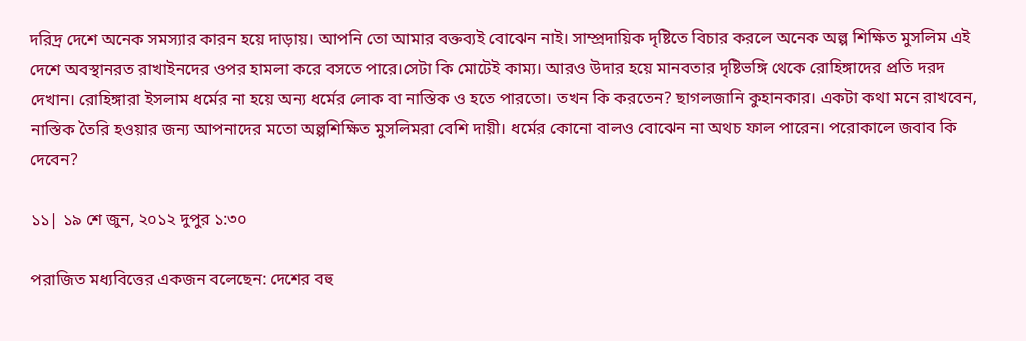দরিদ্র দেশে অনেক সমস্যার কারন হয়ে দাড়ায়। আপনি তো আমার বক্তব্যই বোঝেন নাই। সাম্প্রদায়িক দৃষ্টিতে বিচার করলে অনেক অল্প শিক্ষিত মুসলিম এই দেশে অবস্থানরত রাখাইনদের ওপর হামলা করে বসতে পারে।সেটা কি মোটেই কাম্য। আরও উদার হয়ে মানবতার দৃষ্টিভঙ্গি থেকে রোহিঙ্গাদের প্রতি দরদ দেখান। রোহিঙ্গারা ইসলাম ধর্মের না হয়ে অন্য ধর্মের লোক বা নাস্তিক ও হতে পারতো। তখন কি করতেন? ছাগলজানি কুহানকার। একটা কথা মনে রাখবেন, নাস্তিক তৈরি হওয়ার জন্য আপনাদের মতো অল্পশিক্ষিত মুসলিমরা বেশি দায়ী। ধর্মের কোনো বালও বোঝেন না অথচ ফাল পারেন। পরোকালে জবাব কি দেবেন?

১১| ১৯ শে জুন, ২০১২ দুপুর ১:৩০

পরাজিত মধ্যবিত্তের একজন বলেছেন: দেশের বহু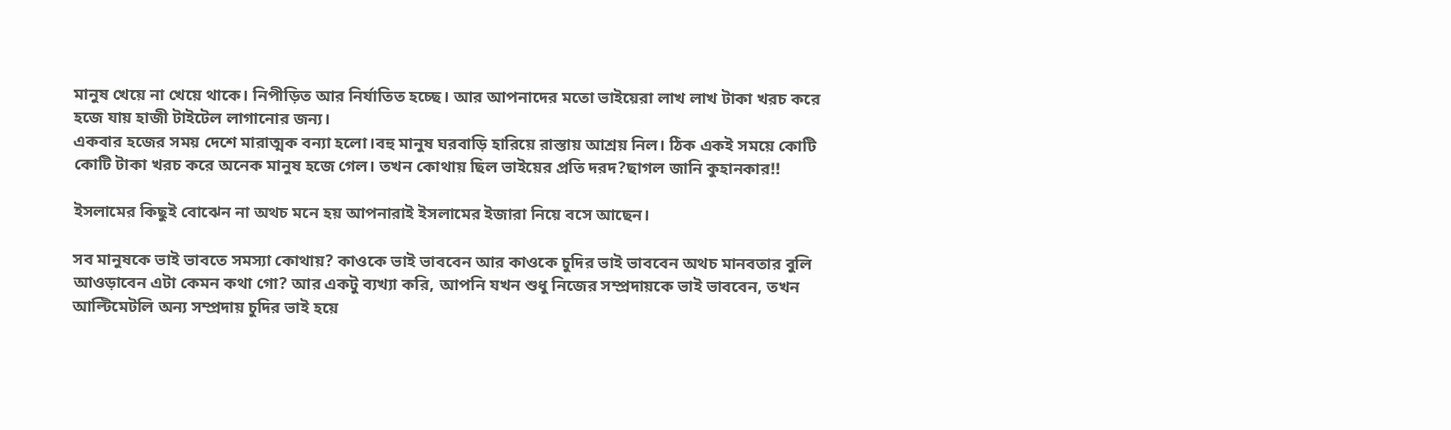মানুষ খেয়ে না খেয়ে থাকে। নিপীড়িত আর নির্যাতিত হচ্ছে। আর আপনাদের মতো ভাইয়েরা লাখ লাখ টাকা খরচ করে হজে যায় হাজী টাইটেল লাগানোর জন্য।
একবার হজের সময় দেশে মারাত্মক বন্যা হলো।বহু মানুষ ঘরবাড়ি হারিয়ে রাস্তায় আশ্রয় নিল। ঠিক একই সময়ে কোটি কোটি টাকা খরচ করে অনেক মানুষ হজে গেল। তখন কোথায় ছিল ভাইয়ের প্রতি দরদ?ছাগল জানি কুহানকার!!

ইসলামের কিছুই বোঝেন না অথচ মনে হয় আপনারাই ইসলামের ইজারা নিয়ে বসে আছেন।

সব মানুষকে ভাই ভাবতে সমস্যা কোথায়? কাওকে ভাই ভাববেন আর কাওকে চুদির ভাই ভাববেন অথচ মানবতার বুলি আওড়াবেন এটা কেমন কথা গো? আর একটু ব্যখ্যা করি, আপনি যখন শুধু নিজের সম্প্রদায়কে ভাই ভাববেন, তখন আল্টিমেটলি অন্য সম্প্রদায় চুদির ভাই হয়ে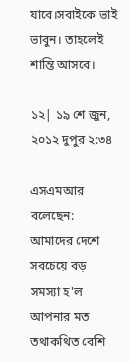যাবে।সবাইকে ‌ভাই ভাবুন। তাহলেই শান্তি আসবে।

১২| ১৯ শে জুন, ২০১২ দুপুর ২:৩৪

এসএমআর বলেছেন: আমাদের দেশে সবচেয়ে বড় সমস্যা হ'ল আপনার মত তথাকথিত বেশি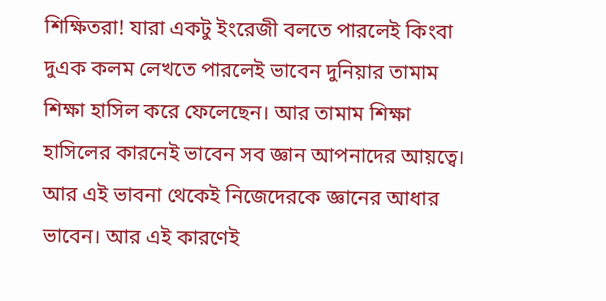শিক্ষিতরা! যারা একটু ইংরেজী বলতে পারলেই কিংবা দুএক কলম লেখতে পারলেই ভাবেন দুনিয়ার তামাম শিক্ষা হাসিল করে ফেলেছেন। আর তামাম শিক্ষা হাসিলের কারনেই ভাবেন সব জ্ঞান আপনাদের আয়ত্বে। আর এই ভাবনা থেকেই নিজেদেরকে জ্ঞানের আধার ভাবেন। আর এই কারণেই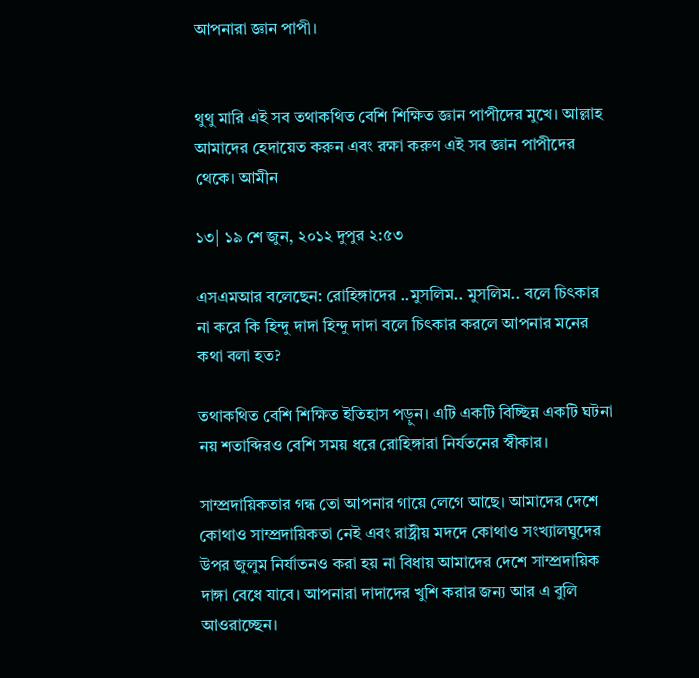আপনারা জ্ঞান পাপী।


থুথু মারি এই সব তথাকথিত বেশি শিক্ষিত জ্ঞান পাপীদের মুখে। আল্লাহ আমাদের হেদায়েত করুন এবং রক্ষা করুণ এই সব জ্ঞান পাপীদের থেকে। আমীন

১৩| ১৯ শে জুন, ২০১২ দুপুর ২:৫৩

এসএমআর বলেছেন: রোহিঙ্গাদের ..মুসলিম.. মুসলিম.. বলে চিৎকার না করে কি হিন্দু দাদা হিন্দু দাদা বলে চিৎকার করলে আপনার মনের কথা বলা হত?

তথাকথিত বেশি শিক্ষিত ইতিহাস পড়ুন। এটি একটি বিচ্ছিন্ন একটি ঘটনা নয় শতাব্দিরও বেশি সময় ধরে রোহিঙ্গারা নির্যতনের স্বীকার।

সাম্প্রদায়িকতার গন্ধ তো আপনার গায়ে লেগে আছে। আমাদের দেশে কোথাও সাম্প্রদায়িকতা নেই এবং রাষ্ট্রীয় মদদে কোথাও সংখ্যালঘুদের উপর জুলুম নির্যাতনও করা হয় না বিধায় আমাদের দেশে সাম্প্রদায়িক দাঙ্গা বেধে যাবে। আপনারা দাদাদের খুশি করার জন্য আর এ বুলি আওরাচ্ছেন।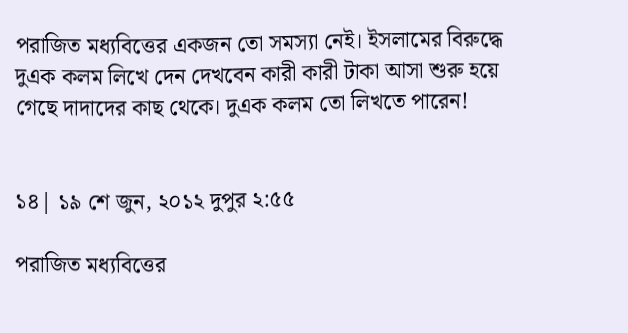পরাজিত মধ্যবিত্তের একজন তো সমস্যা নেই। ইসলামের বিরুদ্ধে দুএক কলম লিখে দেন দেখবেন কারী কারী টাকা আসা শুরু হয়ে গেছে দাদাদের কাছ থেকে। দুএক কলম তো লিখতে পারেন!


১৪| ১৯ শে জুন, ২০১২ দুপুর ২:৫৫

পরাজিত মধ্যবিত্তের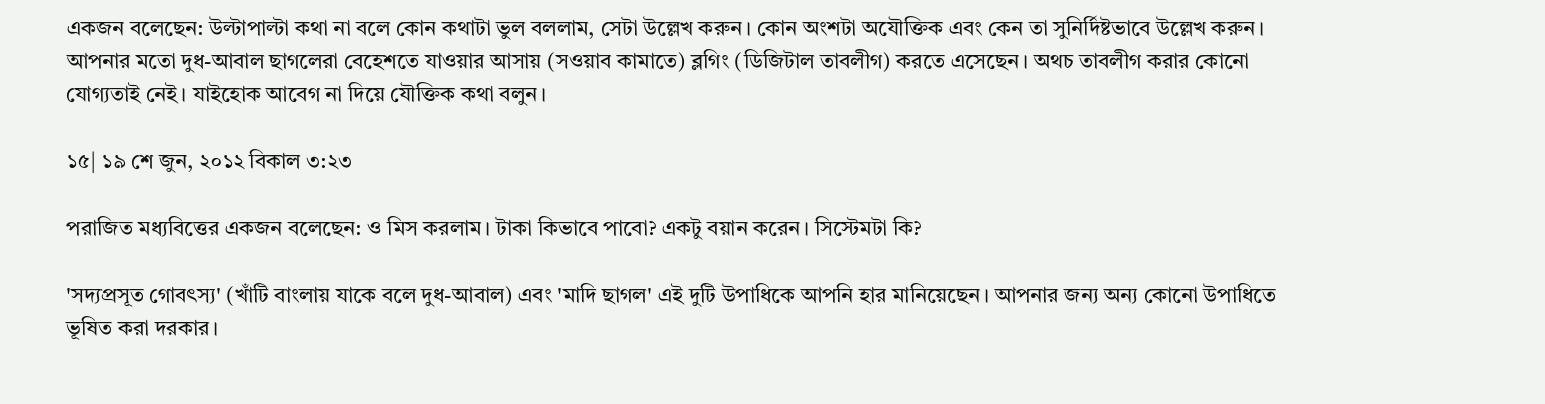একজন বলেছেন: উল্টাপাল্টা কথা না বলে কোন কথাটা ভুল বললাম, সেটা উল্লেখ করুন। কোন অংশটা অযৌক্তিক এবং কেন তা সুনির্দিষ্টভাবে উল্লেখ করুন। আপনার মতো দুধ-আবাল ছাগলেরা বেহেশতে যাওয়ার আসায় (সওয়াব কামাতে) ব্লগিং (ডিজিটাল তাবলীগ) করতে এসেছেন। অথচ তাবলীগ করার কোনো যোগ্যতাই নেই। যাইহোক আবেগ না দিয়ে যৌক্তিক কথা বলুন।

১৫| ১৯ শে জুন, ২০১২ বিকাল ৩:২৩

পরাজিত মধ্যবিত্তের একজন বলেছেন: ও মিস করলাম। টাকা কিভাবে পাবো? একটু বয়ান করেন। সিস্টেমটা কি?

'সদ্যপ্রসূত গোবৎস্য' (খাঁটি বাংলায় যাকে বলে দুধ-আবাল) এবং ‌'মাদি ছাগল' এই দুটি উপাধিকে আপনি হার মানিয়েছেন। আপনার জন্য অন্য কোনো উপাধিতে ভূষিত করা দরকার।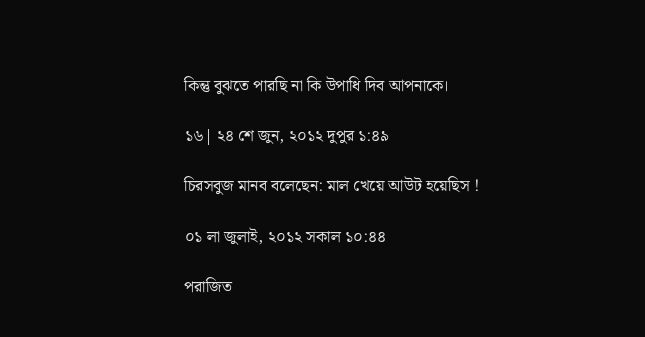কিন্তু বুঝতে পারছি না কি উপাধি দিব আপনাকে।

১৬| ২৪ শে জুন, ২০১২ দুপুর ১:৪৯

চিরসবুজ মানব বলেছেন: মাল খেয়ে আউট হয়েছিস !

০১ লা জুলাই, ২০১২ সকাল ১০:৪৪

পরাজিত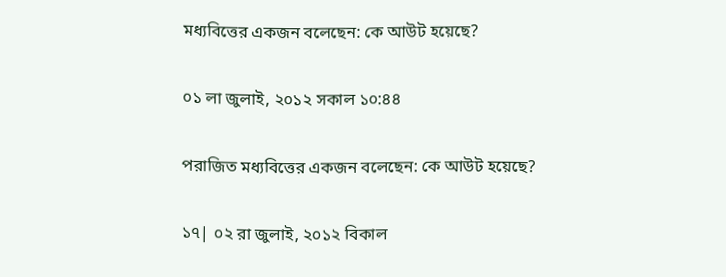মধ্যবিত্তের একজন বলেছেন: কে আউট হয়েছে?

০১ লা জুলাই, ২০১২ সকাল ১০:৪৪

পরাজিত মধ্যবিত্তের একজন বলেছেন: কে আউট হয়েছে?

১৭| ০২ রা জুলাই, ২০১২ বিকাল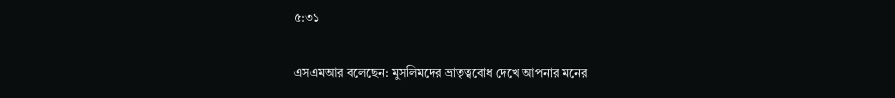৫:৩১

এসএমআর বলেছেন: মুসলিমদের ভ্রাতৃত্ববোধ দেখে আপনার মনের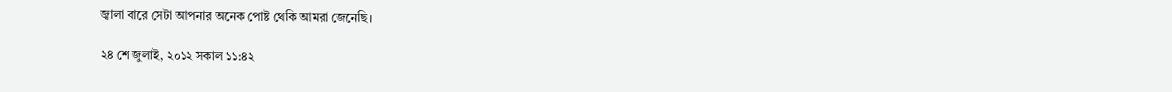জ্বালা বারে সেটা আপনার অনেক পোষ্ট থেকি আমরা জেনেছি।

২৪ শে জুলাই, ২০১২ সকাল ১১:৪২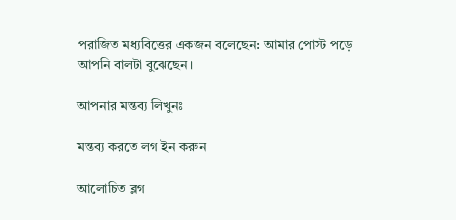পরাজিত মধ্যবিত্তের একজন বলেছেন: আমার পোস্ট পড়ে আপনি বালটা বুঝেছেন।

আপনার মন্তব্য লিখুনঃ

মন্তব্য করতে লগ ইন করুন

আলোচিত ব্লগ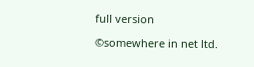full version

©somewhere in net ltd.